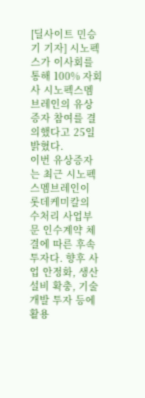[딜사이트 민승기 기자] 시노펙스가 이사회를 통해 100% 자회사 시노펙스멤브레인의 유상증자 참여를 결의했다고 25일 밝혔다.
이번 유상증자는 최근 시노펙스멤브레인이 롯데케미칼의 수처리 사업부문 인수계약 체결에 따른 후속 투자다. 향후 사업 안정화, 생산설비 확충, 기술개발 투자 등에 활용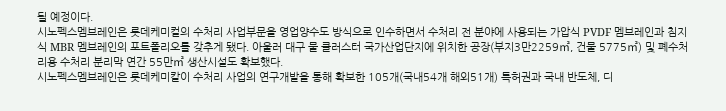될 예정이다.
시노펙스멤브레인은 롯데케미컬의 수처리 사업부문을 영업양수도 방식으로 인수하면서 수처리 전 분야에 사용되는 가압식 PVDF 멤브레인과 침지식 MBR 멤브레인의 포트폴리오를 갖추게 됐다. 아울러 대구 물 클러스터 국가산업단지에 위치한 공장(부지3만2259㎡, 건물 5775㎡) 및 폐수처리용 수처리 분리막 연간 55만㎡ 생산시설도 확보했다.
시노펙스멤브레인은 롯데케미칼이 수처리 사업의 연구개발을 통해 확보한 105개(국내54개 해외51개) 특허권과 국내 반도체, 디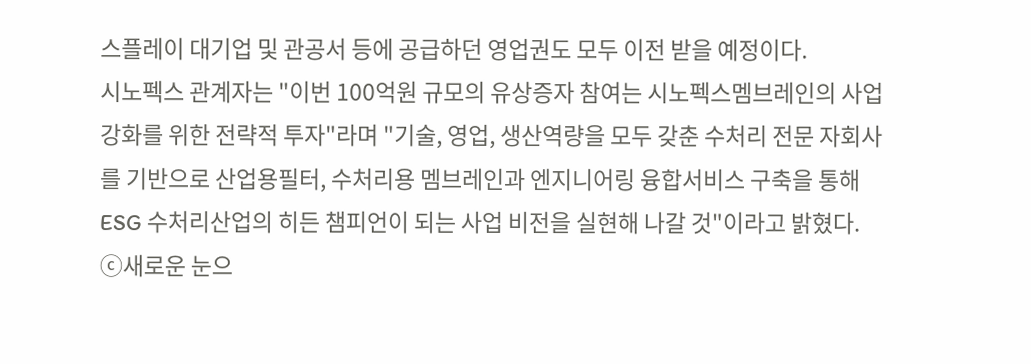스플레이 대기업 및 관공서 등에 공급하던 영업권도 모두 이전 받을 예정이다.
시노펙스 관계자는 "이번 100억원 규모의 유상증자 참여는 시노펙스멤브레인의 사업강화를 위한 전략적 투자"라며 "기술, 영업, 생산역량을 모두 갖춘 수처리 전문 자회사를 기반으로 산업용필터, 수처리용 멤브레인과 엔지니어링 융합서비스 구축을 통해 ESG 수처리산업의 히든 챔피언이 되는 사업 비전을 실현해 나갈 것"이라고 밝혔다.
ⓒ새로운 눈으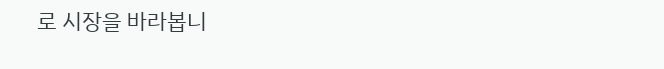로 시장을 바라봅니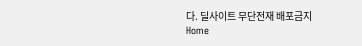다. 딜사이트 무단전재 배포금지
Home